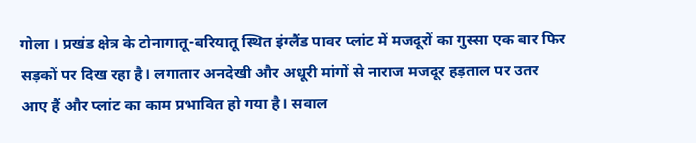गोला । प्रखंड क्षेत्र के टोनागातू-बरियातू स्थित इंग्लैंड पावर प्लांट में मजदूरों का गुस्सा एक बार फिर सड़कों पर दिख रहा है। लगातार अनदेखी और अधूरी मांगों से नाराज मजदूर हड़ताल पर उतर आए हैं और प्लांट का काम प्रभावित हो गया है। सवाल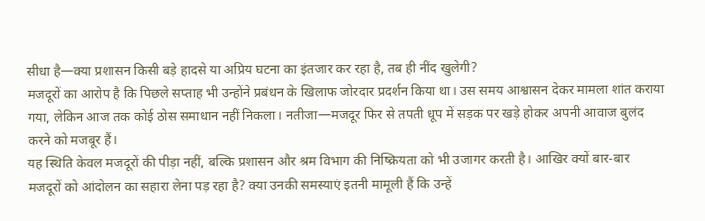सीधा है—क्या प्रशासन किसी बड़े हादसे या अप्रिय घटना का इंतजार कर रहा है, तब ही नींद खुलेगी?
मजदूरों का आरोप है कि पिछले सप्ताह भी उन्होंने प्रबंधन के खिलाफ जोरदार प्रदर्शन किया था। उस समय आश्वासन देकर मामला शांत कराया गया, लेकिन आज तक कोई ठोस समाधान नहीं निकला। नतीजा—मजदूर फिर से तपती धूप में सड़क पर खड़े होकर अपनी आवाज बुलंद करने को मजबूर हैं।
यह स्थिति केवल मजदूरों की पीड़ा नहीं, बल्कि प्रशासन और श्रम विभाग की निष्क्रियता को भी उजागर करती है। आखिर क्यों बार-बार मजदूरों को आंदोलन का सहारा लेना पड़ रहा है? क्या उनकी समस्याएं इतनी मामूली हैं कि उन्हें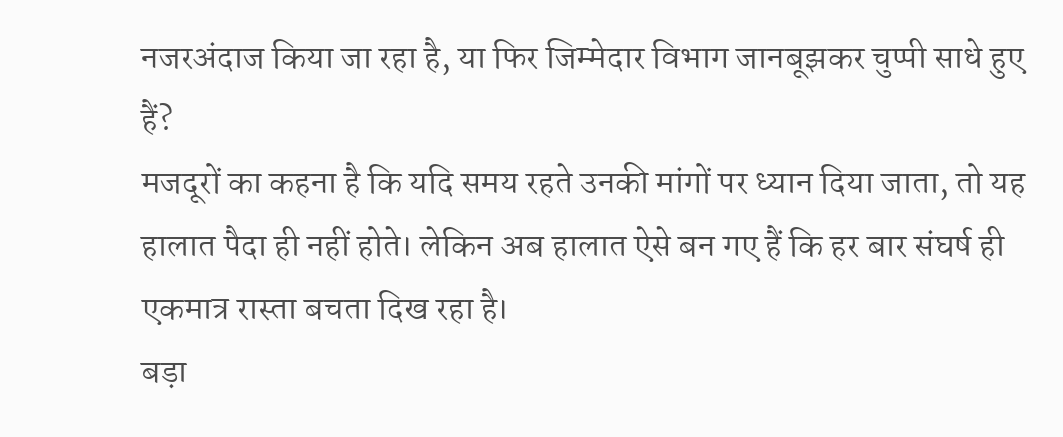नजरअंदाज किया जा रहा है, या फिर जिम्मेदार विभाग जानबूझकर चुप्पी साधे हुए हैं?
मजदूरों का कहना है कि यदि समय रहते उनकी मांगों पर ध्यान दिया जाता, तो यह हालात पैदा ही नहीं होते। लेकिन अब हालात ऐसे बन गए हैं कि हर बार संघर्ष ही एकमात्र रास्ता बचता दिख रहा है।
बड़ा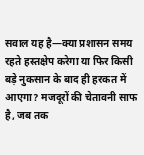सवाल यह है—क्या प्रशासन समय रहते हस्तक्षेप करेगा या फिर किसी बड़े नुकसान के बाद ही हरकत में आएगा? मजदूरों की चेतावनी साफ है, जब तक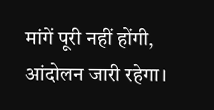मांगें पूरी नहीं होंगी, आंदोलन जारी रहेगा।